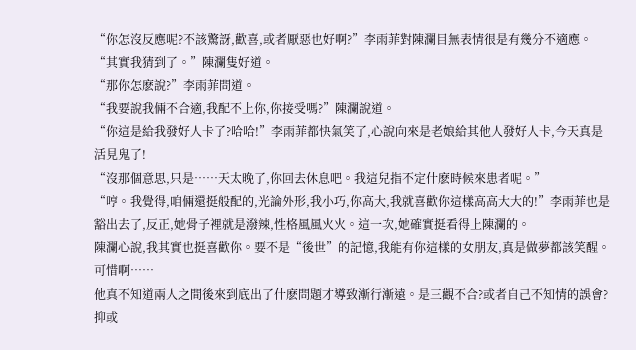“你怎沒反應呢?不該驚訝,歡喜,或者厭惡也好啊?”李雨菲對陳瀾目無表情很是有幾分不適應。
“其實我猜到了。”陳瀾隻好道。
“那你怎麽說?”李雨菲問道。
“我要說我倆不合適,我配不上你,你接受嗎?”陳瀾說道。
“你這是給我發好人卡了?哈哈!”李雨菲都快氣笑了,心說向來是老娘給其他人發好人卡,今天真是活見鬼了!
“沒那個意思,只是……天太晚了,你回去休息吧。我這兒指不定什麽時候來患者呢。”
“哼。我覺得,咱倆還挺般配的,光論外形,我小巧,你高大,我就喜歡你這樣高高大大的!”李雨菲也是豁出去了,反正,她骨子裡就是潑辣,性格風風火火。這一次,她確實挺看得上陳瀾的。
陳瀾心說,我其實也挺喜歡你。要不是“後世”的記憶,我能有你這樣的女朋友,真是做夢都該笑醒。可惜啊……
他真不知道兩人之間後來到底出了什麽問題才導致漸行漸遠。是三觀不合?或者自己不知情的誤會?抑或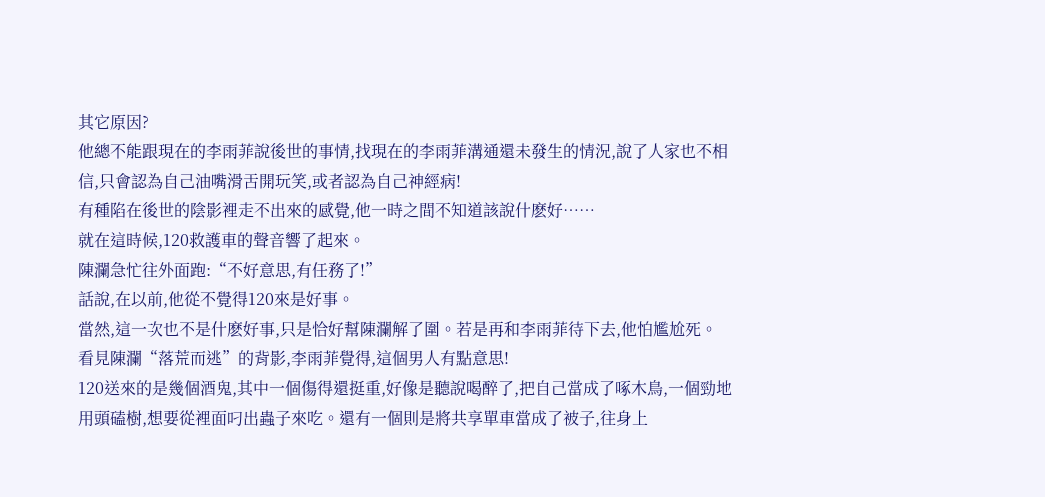其它原因?
他總不能跟現在的李雨菲說後世的事情,找現在的李雨菲溝通還未發生的情況,說了人家也不相信,只會認為自己油嘴滑舌開玩笑,或者認為自己神經病!
有種陷在後世的陰影裡走不出來的感覺,他一時之間不知道該說什麽好……
就在這時候,120救護車的聲音響了起來。
陳瀾急忙往外面跑:“不好意思,有任務了!”
話說,在以前,他從不覺得120來是好事。
當然,這一次也不是什麽好事,只是恰好幫陳瀾解了圍。若是再和李雨菲待下去,他怕尷尬死。
看見陳瀾“落荒而逃”的背影,李雨菲覺得,這個男人有點意思!
120送來的是幾個酒鬼,其中一個傷得還挺重,好像是聽說喝醉了,把自己當成了啄木鳥,一個勁地用頭磕樹,想要從裡面叼出蟲子來吃。還有一個則是將共享單車當成了被子,往身上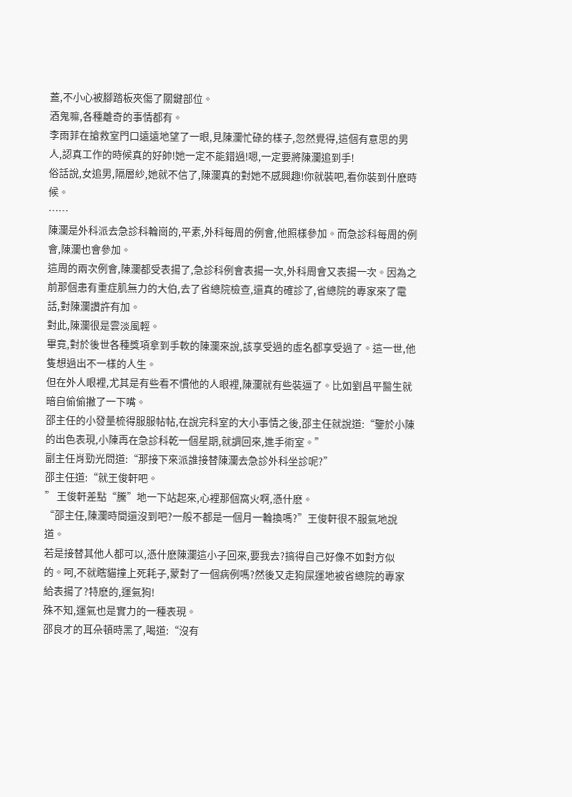蓋,不小心被腳踏板夾傷了關鍵部位。
酒鬼嘛,各種離奇的事情都有。
李雨菲在搶救室門口遠遠地望了一眼,見陳瀾忙碌的樣子,忽然覺得,這個有意思的男人,認真工作的時候真的好帥!她一定不能錯過!嗯,一定要將陳瀾追到手!
俗話說,女追男,隔層紗,她就不信了,陳瀾真的對她不感興趣!你就裝吧,看你裝到什麽時候。
……
陳瀾是外科派去急診科輪崗的,平素,外科每周的例會,他照樣參加。而急診科每周的例會,陳瀾也會參加。
這周的兩次例會,陳瀾都受表揚了,急診科例會表揚一次,外科周會又表揚一次。因為之前那個患有重症肌無力的大伯,去了省總院檢查,還真的確診了,省總院的專家來了電話,對陳瀾讚許有加。
對此,陳瀾很是雲淡風輕。
畢竟,對於後世各種獎項拿到手軟的陳瀾來說,該享受過的虛名都享受過了。這一世,他隻想過出不一樣的人生。
但在外人眼裡,尤其是有些看不慣他的人眼裡,陳瀾就有些裝逼了。比如劉昌平醫生就暗自偷偷撇了一下嘴。
邵主任的小發量梳得服服帖帖,在說完科室的大小事情之後,邵主任就說道:“鑒於小陳的出色表現,小陳再在急診科乾一個星期,就調回來,進手術室。”
副主任肖勁光問道:“那接下來派誰接替陳瀾去急診外科坐診呢?”
邵主任道:“就王俊軒吧。
” 王俊軒差點“騰”地一下站起來,心裡那個窩火啊,憑什麽。
“邵主任,陳瀾時間還沒到吧?一般不都是一個月一輪換嗎?”王俊軒很不服氣地說道。
若是接替其他人都可以,憑什麽陳瀾這小子回來,要我去?搞得自己好像不如對方似的。呵,不就瞎貓撞上死耗子,蒙對了一個病例嗎?然後又走狗屎運地被省總院的專家給表揚了?特麽的,運氣狗!
殊不知,運氣也是實力的一種表現。
邵良才的耳朵頓時黑了,喝道:“沒有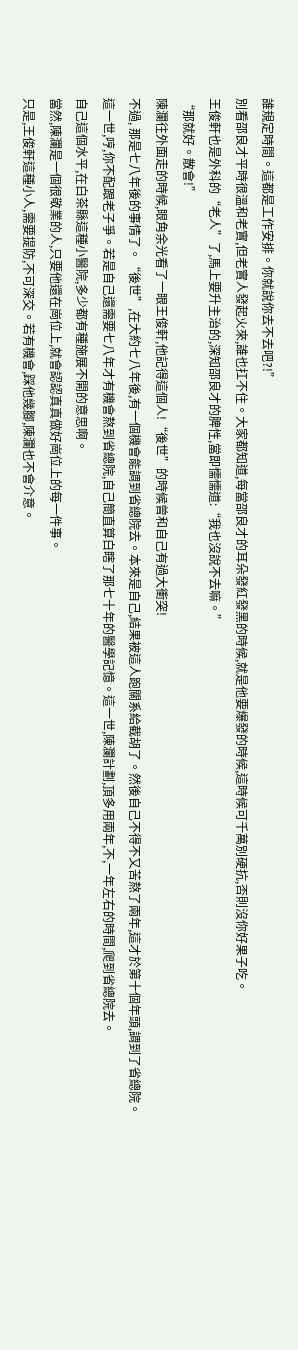誰規定時間。這都是工作安排。你就說你去不去吧?!”
別看邵良才平時很溫和老實,但老實人發起火來,誰也扛不住。大家都知道,每當邵良才的耳朵發紅發黑的時候,就是他要爆發的時候,這時候可千萬別硬抗,否則沒你好果子吃。
王俊軒也是外科的“老人”了,馬上要升主治的,深知邵良才的脾性,當即懦懦道:“我也沒說不去嘛。”
“那就好。散會!”
陳瀾往外面走的時候,眼角余光看了一眼王俊軒,他記得這個人!“後世”的時候曾和自己有過大衝突!
不過, 那是七八年後的事情了。“後世”,在大約七八年後,有一個機會能調到省總院去。本來是自己,結果被這人跑關系給截胡了。然後自己不得不又苦熬了兩年,這才於第十個年頭,調到了省總院。
這一世,哼,你不配跟老子爭。若是自己還需要七八年才有機會熬到省總院,自己簡直算白瞎了那七十年的醫學記憶。這一世,陳瀾計劃,頂多用兩年,不,一年左右的時間,爬到省總院去。
自己這個水平,在白茶縣這種小醫院,多少都有種施展不開的意思啊。
當然,陳瀾是一個很敬業的人,只要他還在崗位上,就會認認真真做好崗位上的每一件事。
只是,王俊軒這種小人,需要提防,不可深交。若有機會,踩他幾腳,陳瀾也不會介意。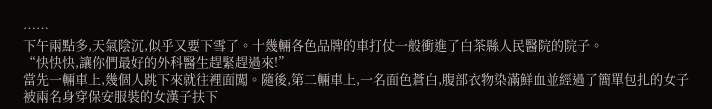……
下午兩點多,天氣陰沉,似乎又要下雪了。十幾輛各色品牌的車打仗一般衝進了白茶縣人民醫院的院子。
“快快快,讓你們最好的外科醫生趕緊趕過來!”
當先一輛車上,幾個人跳下來就往裡面闖。隨後,第二輛車上,一名面色蒼白,腹部衣物染滿鮮血並經過了簡單包扎的女子被兩名身穿保安服裝的女漢子扶下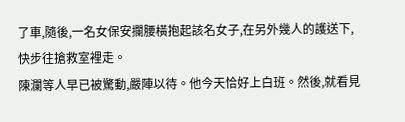了車,隨後,一名女保安攔腰橫抱起該名女子,在另外幾人的護送下,快步往搶救室裡走。
陳瀾等人早已被驚動,嚴陣以待。他今天恰好上白班。然後,就看見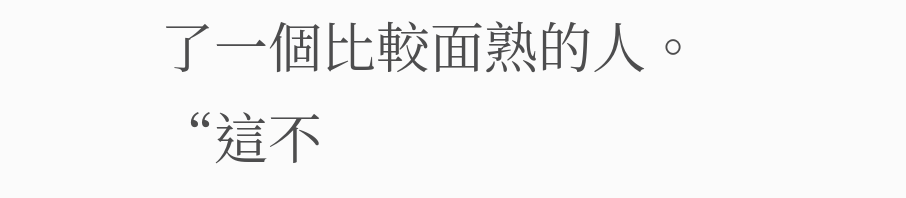了一個比較面熟的人。
“這不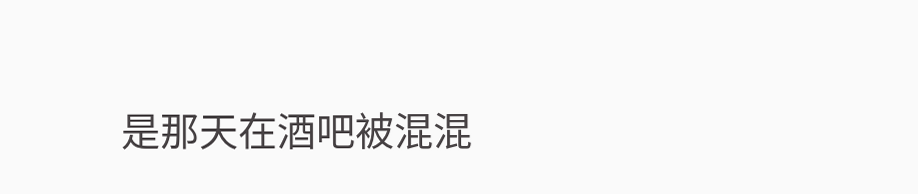是那天在酒吧被混混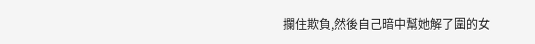攔住欺負,然後自己暗中幫她解了圍的女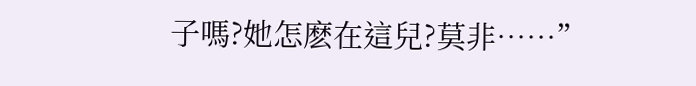子嗎?她怎麽在這兒?莫非……”